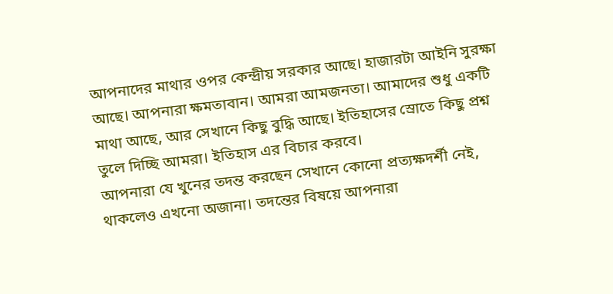আপনাদের মাথার ওপর কেন্দ্রীয় সরকার আছে। হাজারটা আইনি সুরক্ষা আছে। আপনারা ক্ষমতাবান। আমরা আমজনতা। আমাদের শুধু একটি মাথা আছে, আর সেখানে কিছু বুদ্ধি আছে। ইতিহাসের স্রোতে কিছু প্রশ্ন তুলে দিচ্ছি আমরা। ইতিহাস এর বিচার করবে।
আপনারা যে খুনের তদন্ত করছেন সেখানে কোনো প্রত্যক্ষদর্শী নেই, থাকলেও এখনো অজানা। তদন্তের বিষয়ে আপনারা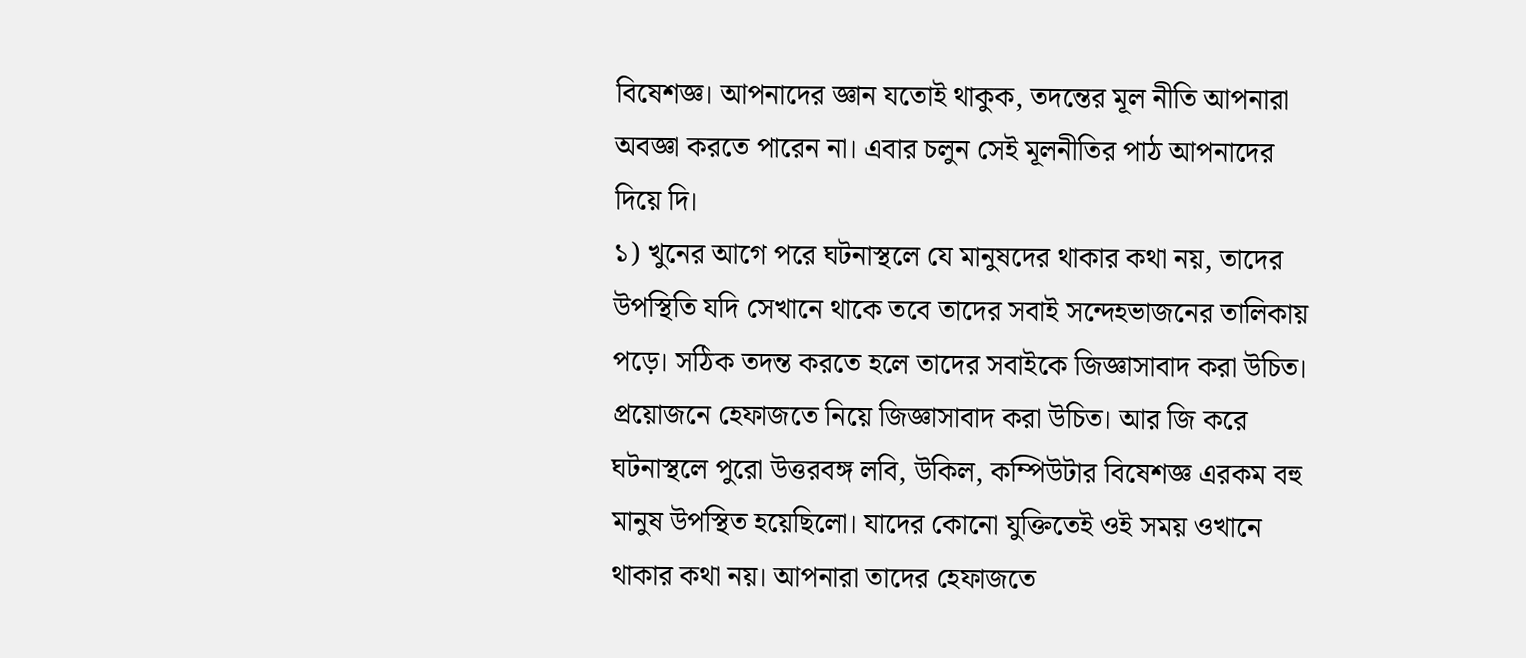বিষেশজ্ঞ। আপনাদের জ্ঞান যতোই থাকুক, তদন্তের মূল নীতি আপনারা অবজ্ঞা করতে পারেন না। এবার চলুন সেই মূলনীতির পাঠ আপনাদের দিয়ে দি।
১) খুনের আগে পরে ঘটনাস্থলে যে মানুষদের থাকার কথা নয়, তাদের উপস্থিতি যদি সেখানে থাকে তবে তাদের সবাই সন্দেহভাজনের তালিকায় পড়ে। সঠিক তদন্ত করতে হলে তাদের সবাইকে জিজ্ঞাসাবাদ করা উচিত। প্রয়োজনে হেফাজতে নিয়ে জিজ্ঞাসাবাদ করা উচিত। আর জি করে ঘটনাস্থলে পুরো উত্তরবঙ্গ লবি, উকিল, কম্পিউটার বিষেশজ্ঞ এরকম বহু মানুষ উপস্থিত হয়েছিলো। যাদের কোনো যুক্তিতেই ওই সময় ওখানে থাকার কথা নয়। আপনারা তাদের হেফাজতে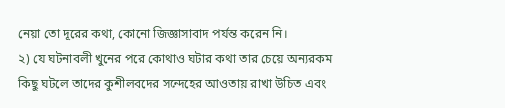নেয়া তো দূরের কথা, কোনো জিজ্ঞাসাবাদ পর্যন্ত করেন নি।
২) যে ঘটনাবলী খুনের পরে কোথাও ঘটার কথা তার চেয়ে অন্যরকম কিছু ঘটলে তাদের কুশীলবদের সন্দেহের আওতায় রাখা উচিত এবং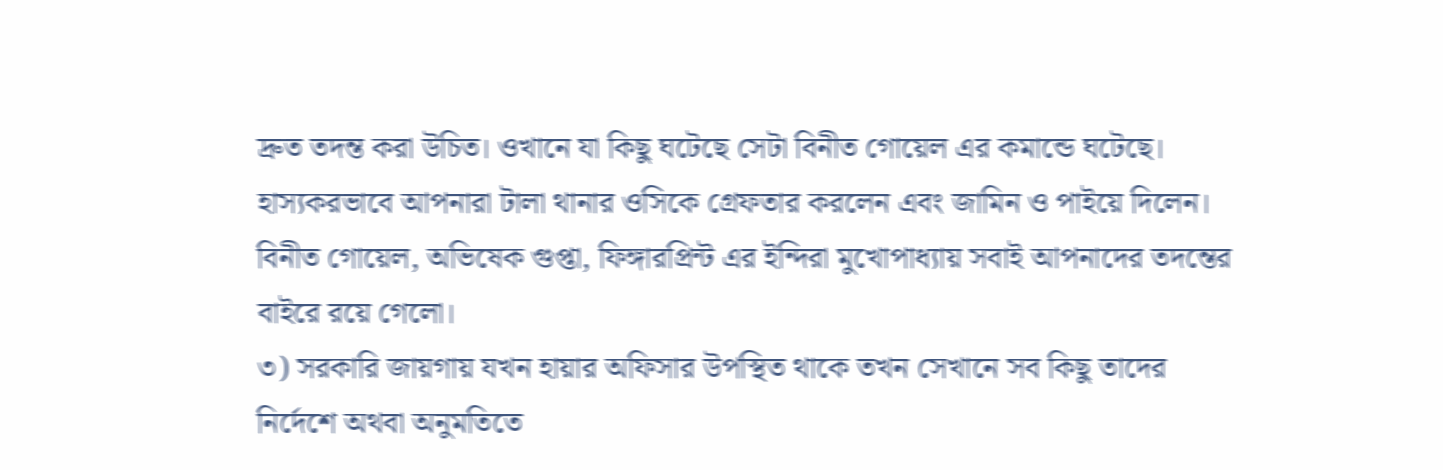দ্রুত তদন্ত করা উচিত। ওখানে যা কিছু ঘটেছে সেটা বিনীত গোয়েল এর কমান্ডে ঘটেছে। হাস্যকরভাবে আপনারা টালা থানার ওসিকে গ্রেফতার করলেন এবং জামিন ও পাইয়ে দিলেন। বিনীত গোয়েল, অভিষেক গুপ্তা, ফিঙ্গারপ্রিন্ট এর ইন্দিরা মুখোপাধ্যায় সবাই আপনাদের তদন্তের বাইরে রয়ে গেলো।
৩) সরকারি জায়গায় যখন হায়ার অফিসার উপস্থিত থাকে তখন সেখানে সব কিছু তাদের নির্দেশে অথবা অনুমতিতে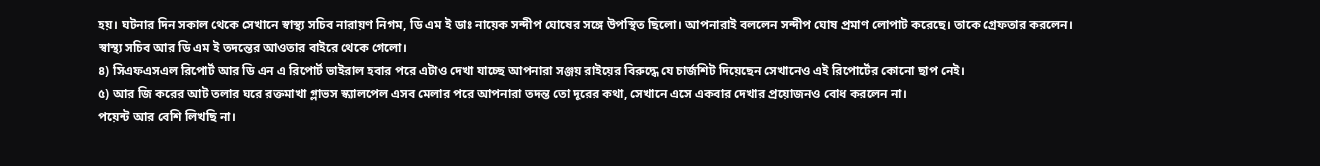হয়। ঘটনার দিন সকাল থেকে সেখানে স্বাস্থ্য সচিব নারায়ণ নিগম, ডি এম ই ডাঃ নায়েক সন্দীপ ঘোষের সঙ্গে উপস্থিত ছিলো। আপনারাই বললেন সন্দীপ ঘোষ প্রমাণ লোপাট করেছে। তাকে গ্রেফতার করলেন। স্বাস্থ্য সচিব আর ডি এম ই তদন্তের আওতার বাইরে থেকে গেলো।
৪) সিএফএসএল রিপোর্ট আর ডি এন এ রিপোর্ট ভাইরাল হবার পরে এটাও দেখা যাচ্ছে আপনারা সঞ্জয় রাইয়ের বিরুদ্ধে যে চার্জশিট দিয়েছেন সেখানেও এই রিপোর্টের কোনো ছাপ নেই।
৫) আর জি করের আট তলার ঘরে রক্তমাখা গ্লাভস স্ক্যালপেল এসব মেলার পরে আপনারা তদন্ত তো দূরের কথা, সেখানে এসে একবার দেখার প্রয়োজনও বোধ করলেন না।
পয়েন্ট আর বেশি লিখছি না।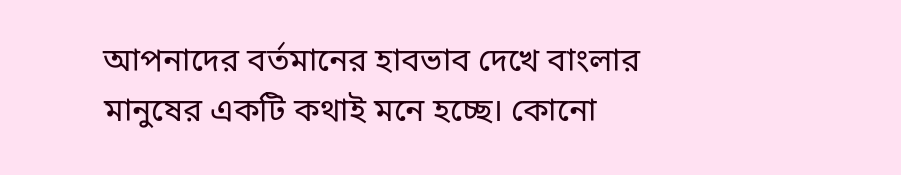আপনাদের বর্তমানের হাবভাব দেখে বাংলার মানুষের একটি কথাই মনে হচ্ছে। কোনো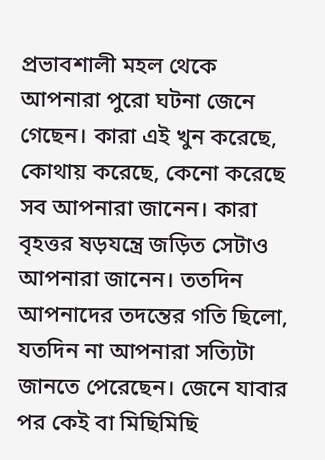প্রভাবশালী মহল থেকে আপনারা পুরো ঘটনা জেনে গেছেন। কারা এই খুন করেছে, কোথায় করেছে, কেনো করেছে সব আপনারা জানেন। কারা বৃহত্তর ষড়যন্ত্রে জড়িত সেটাও আপনারা জানেন। ততদিন আপনাদের তদন্তের গতি ছিলো, যতদিন না আপনারা সত্যিটা জানতে পেরেছেন। জেনে যাবার পর কেই বা মিছিমিছি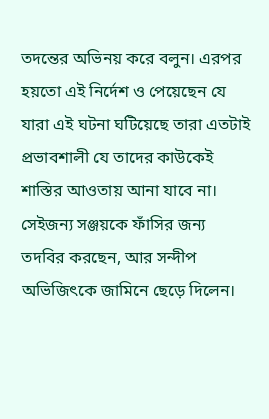তদন্তের অভিনয় করে বলুন। এরপর হয়তো এই নির্দেশ ও পেয়েছেন যে যারা এই ঘটনা ঘটিয়েছে তারা এতটাই প্রভাবশালী যে তাদের কাউকেই শাস্তির আওতায় আনা যাবে না। সেইজন্য সঞ্জয়কে ফাঁসির জন্য তদবির করছেন, আর সন্দীপ অভিজিৎকে জামিনে ছেড়ে দিলেন।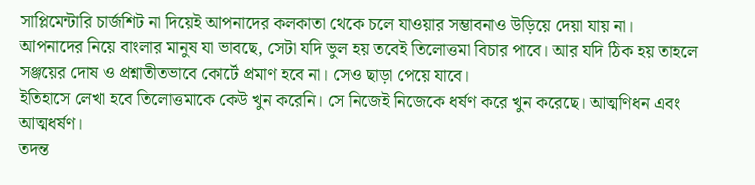সাপ্লিমেন্টারি চার্জশিট না দিয়েই আপনাদের কলকাতা থেকে চলে যাওয়ার সম্ভাবনাও উড়িয়ে দেয়া যায় না।
আপনাদের নিয়ে বাংলার মানুষ যা ভাবছে, সেটা যদি ভুল হয় তবেই তিলোত্তমা বিচার পাবে। আর যদি ঠিক হয় তাহলে সঞ্জয়ের দোষ ও প্রশ্নাতীতভাবে কোর্টে প্রমাণ হবে না। সেও ছাড়া পেয়ে যাবে।
ইতিহাসে লেখা হবে তিলোত্তমাকে কেউ খুন করেনি। সে নিজেই নিজেকে ধর্ষণ করে খুন করেছে। আত্মণিধন এবং আত্মধর্ষণ।
তদন্ত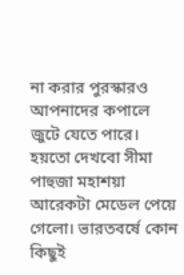না করার পুরস্কারও আপনাদের কপালে জুটে যেতে পারে। হয়তো দেখবো সীমা পাহুজা মহাশয়া আরেকটা মেডেল পেয়ে গেলো। ভারতবর্ষে কোন কিছুই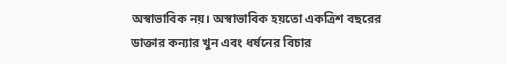অস্বাভাবিক নয়। অস্বাভাবিক হয়তো একত্রিশ বছরের ডাক্তার কন্যার খুন এবং ধর্ষনের বিচার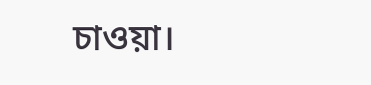চাওয়া।